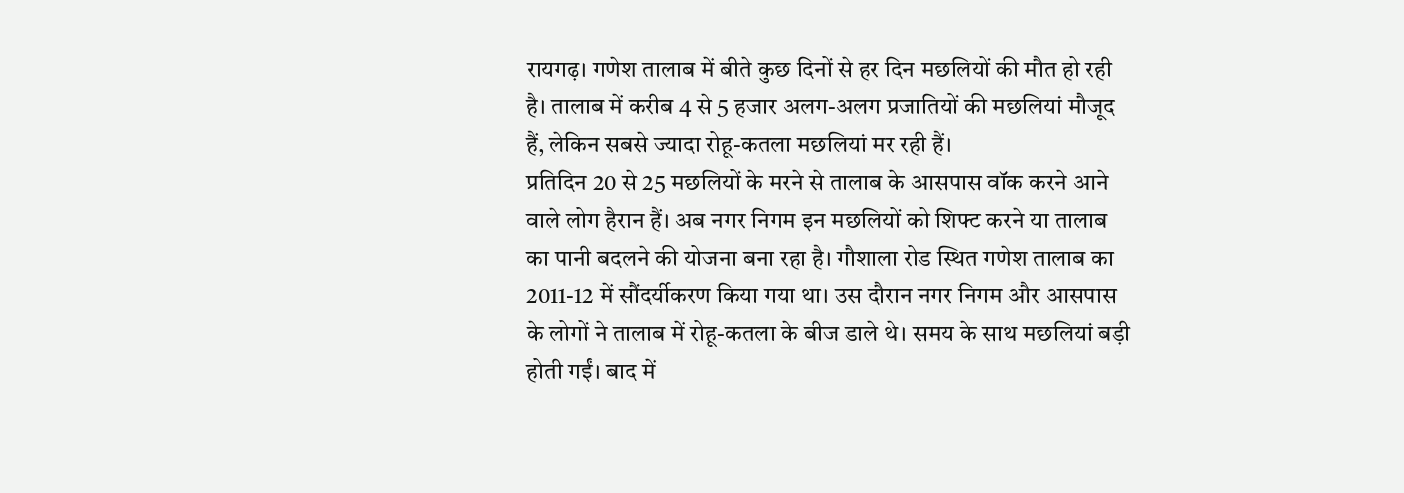रायगढ़। गणेश तालाब में बीते कुछ दिनों से हर दिन मछलियों की मौत हो रही है। तालाब में करीब 4 से 5 हजार अलग-अलग प्रजातियों की मछलियां मौजूद हैं, लेकिन सबसे ज्यादा रोहू-कतला मछलियां मर रही हैं।
प्रतिदिन 20 से 25 मछलियों के मरने से तालाब के आसपास वॉक करने आने वाले लोग हैरान हैं। अब नगर निगम इन मछलियों को शिफ्ट करने या तालाब का पानी बदलने की योजना बना रहा है। गौशाला रोड स्थित गणेश तालाब का 2011-12 में सौंदर्यीकरण किया गया था। उस दौरान नगर निगम और आसपास के लोगों ने तालाब में रोहू-कतला के बीज डाले थे। समय के साथ मछलियां बड़ी होती गईं। बाद में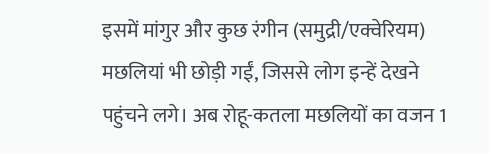इसमें मांगुर और कुछ रंगीन (समुद्री/एक्वेरियम) मछलियां भी छोड़ी गईं, जिससे लोग इन्हें देखने पहुंचने लगे। अब रोहू-कतला मछलियों का वजन 1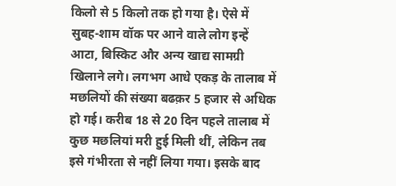किलो से 5 किलो तक हो गया है। ऐसे में सुबह-शाम वॉक पर आने वाले लोग इन्हें आटा, बिस्किट और अन्य खाद्य सामग्री खिलाने लगे। लगभग आधे एकड़ के तालाब में मछलियों की संख्या बढक़र 5 हजार से अधिक हो गई। करीब 18 से 20 दिन पहले तालाब में कुछ मछलियां मरी हुई मिली थीं, लेकिन तब इसे गंभीरता से नहीं लिया गया। इसके बाद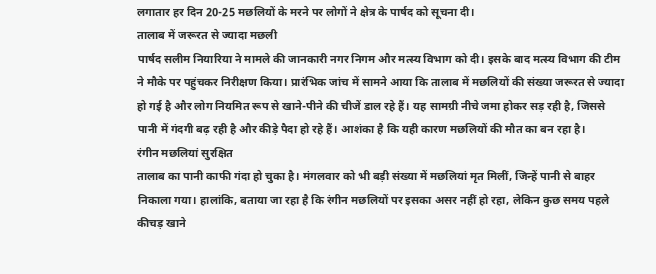लगातार हर दिन 20-25 मछलियों के मरने पर लोगों ने क्षेत्र के पार्षद को सूचना दी।
तालाब में जरूरत से ज्यादा मछली
पार्षद सलीम नियारिया ने मामले की जानकारी नगर निगम और मत्स्य विभाग को दी। इसके बाद मत्स्य विभाग की टीम ने मौके पर पहुंचकर निरीक्षण किया। प्रारंभिक जांच में सामने आया कि तालाब में मछलियों की संख्या जरूरत से ज्यादा हो गई है और लोग नियमित रूप से खाने-पीने की चीजें डाल रहे हैं। यह सामग्री नीचे जमा होकर सड़ रही है, जिससे पानी में गंदगी बढ़ रही है और कीड़े पैदा हो रहे हैं। आशंका है कि यही कारण मछलियों की मौत का बन रहा है।
रंगीन मछलियां सुरक्षित
तालाब का पानी काफी गंदा हो चुका है। मंगलवार को भी बड़ी संख्या में मछलियां मृत मिलीं, जिन्हें पानी से बाहर निकाला गया। हालांकि, बताया जा रहा है कि रंगीन मछलियों पर इसका असर नहीं हो रहा, लेकिन कुछ समय पहले कीचड़ खाने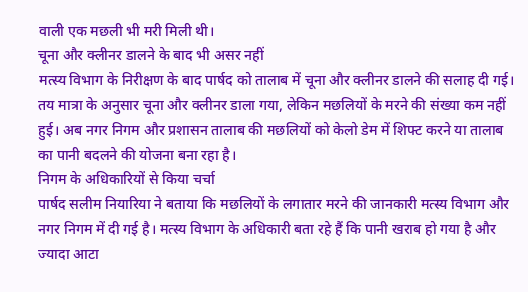वाली एक मछली भी मरी मिली थी।
चूना और क्लीनर डालने के बाद भी असर नहीं
मत्स्य विभाग के निरीक्षण के बाद पार्षद को तालाब में चूना और क्लीनर डालने की सलाह दी गई। तय मात्रा के अनुसार चूना और क्लीनर डाला गया, लेकिन मछलियों के मरने की संख्या कम नहीं हुई। अब नगर निगम और प्रशासन तालाब की मछलियों को केलो डेम में शिफ्ट करने या तालाब का पानी बदलने की योजना बना रहा है।
निगम के अधिकारियों से किया चर्चा
पार्षद सलीम नियारिया ने बताया कि मछलियों के लगातार मरने की जानकारी मत्स्य विभाग और नगर निगम में दी गई है। मत्स्य विभाग के अधिकारी बता रहे हैं कि पानी खराब हो गया है और ज्यादा आटा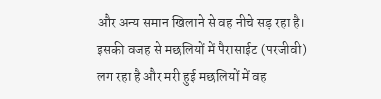और अन्य समान खिलाने से वह नीचे सड़ रहा है। इसकी वजह से मछलियों में पैरासाईट (परजीवी) लग रहा है और मरी हुई मछलियों में वह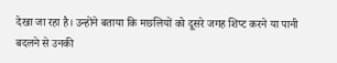देखा जा रहा है। उन्होंने बताया कि मछलियों को दूसरे जगह शिप्ट करने या पानी बदलने से उनकी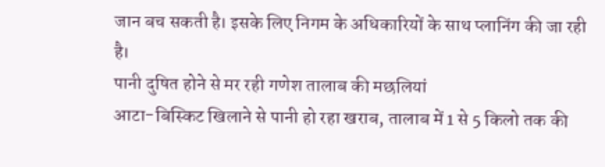जान बच सकती है। इसके लिए निगम के अधिकारियों के साथ प्लानिंग की जा रही है।
पानी दुषित होने से मर रही गणेश तालाब की मछलियां
आटा-बिस्किट खिलाने से पानी हो रहा खराब, तालाब में 1 से 5 किलो तक की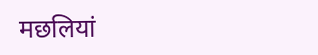मछलियां